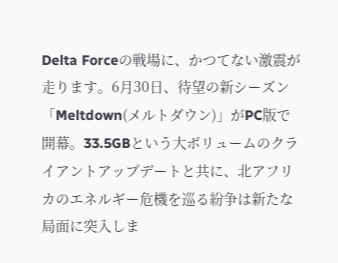Delta Forceの戦場に、かつてない激震が走ります。6月30日、待望の新シーズン「Meltdown(メルトダウン)」がPC版で開幕。33.5GBという大ボリュームのクライアントアップデートと共に、北アフリカのエネルギー危機を巡る紛争は新たな局面に突入しま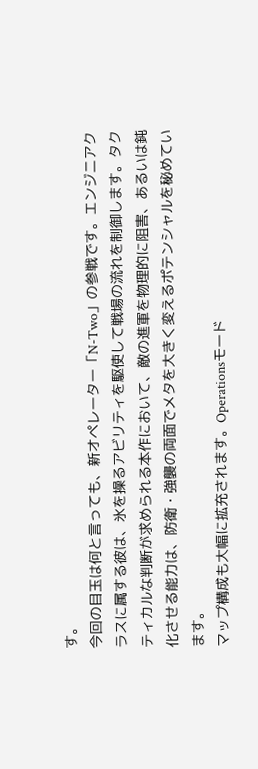す。
今回の目玉は何と言っても、新オペレーター「N-Two」の参戦です。エンジニアクラスに属する彼は、氷を操るアビリティを駆使して戦場の流れを制御します。タクティカルな判断が求められる本作において、敵の進軍を物理的に阻害、あるいは鈍化させる能力は、防衛・強襲の両面でメタを大きく変えるポテンシャルを秘めています。
マップ構成も大幅に拡充されます。Operationsモード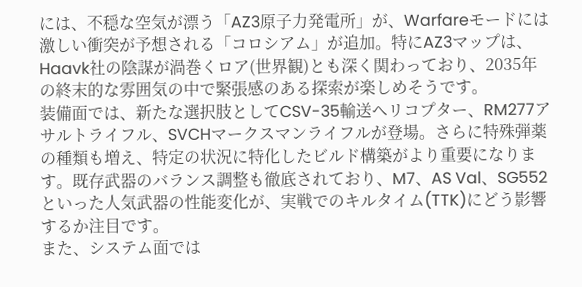には、不穏な空気が漂う「AZ3原子力発電所」が、Warfareモードには激しい衝突が予想される「コロシアム」が追加。特にAZ3マップは、Haavk社の陰謀が渦巻くロア(世界観)とも深く関わっており、2035年の終末的な雰囲気の中で緊張感のある探索が楽しめそうです。
装備面では、新たな選択肢としてCSV-35輸送ヘリコプター、RM277アサルトライフル、SVCHマークスマンライフルが登場。さらに特殊弾薬の種類も増え、特定の状況に特化したビルド構築がより重要になります。既存武器のバランス調整も徹底されており、M7、AS Val、SG552といった人気武器の性能変化が、実戦でのキルタイム(TTK)にどう影響するか注目です。
また、システム面では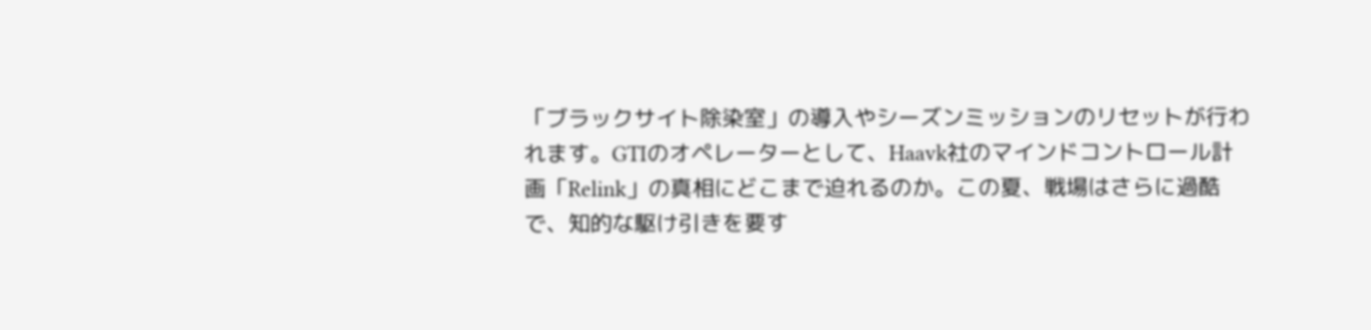「ブラックサイト除染室」の導入やシーズンミッションのリセットが行われます。GTIのオペレーターとして、Haavk社のマインドコントロール計画「Relink」の真相にどこまで迫れるのか。この夏、戦場はさらに過酷で、知的な駆け引きを要す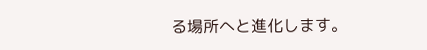る場所へと進化します。